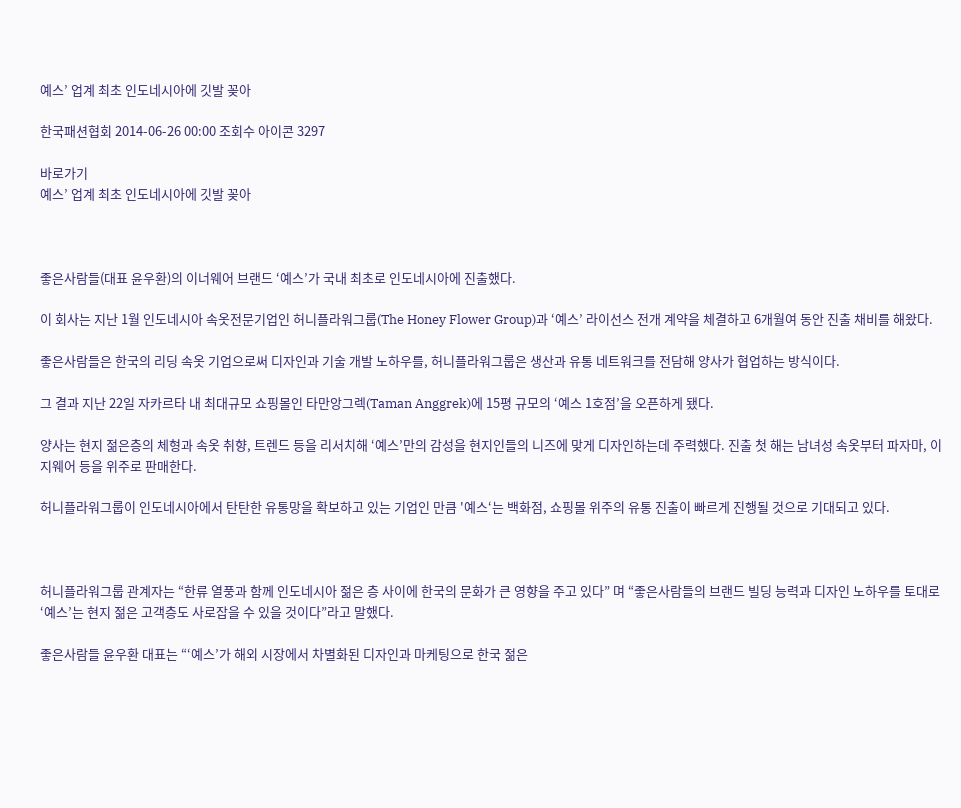예스’ 업계 최초 인도네시아에 깃발 꽂아

한국패션협회 2014-06-26 00:00 조회수 아이콘 3297

바로가기
예스’ 업계 최초 인도네시아에 깃발 꽂아



좋은사람들(대표 윤우환)의 이너웨어 브랜드 ‘예스’가 국내 최초로 인도네시아에 진출했다.

이 회사는 지난 1월 인도네시아 속옷전문기업인 허니플라워그룹(The Honey Flower Group)과 ‘예스’ 라이선스 전개 계약을 체결하고 6개월여 동안 진출 채비를 해왔다.

좋은사람들은 한국의 리딩 속옷 기업으로써 디자인과 기술 개발 노하우를, 허니플라워그룹은 생산과 유통 네트워크를 전담해 양사가 협업하는 방식이다.

그 결과 지난 22일 자카르타 내 최대규모 쇼핑몰인 타만앙그렉(Taman Anggrek)에 15평 규모의 ‘예스 1호점’을 오픈하게 됐다.

양사는 현지 젊은층의 체형과 속옷 취향, 트렌드 등을 리서치해 ‘예스’만의 감성을 현지인들의 니즈에 맞게 디자인하는데 주력했다. 진출 첫 해는 남녀성 속옷부터 파자마, 이지웨어 등을 위주로 판매한다.

허니플라워그룹이 인도네시아에서 탄탄한 유통망을 확보하고 있는 기업인 만큼 '예스‘는 백화점, 쇼핑몰 위주의 유통 진출이 빠르게 진행될 것으로 기대되고 있다.



허니플라워그룹 관계자는 “한류 열풍과 함께 인도네시아 젊은 층 사이에 한국의 문화가 큰 영향을 주고 있다” 며 “좋은사람들의 브랜드 빌딩 능력과 디자인 노하우를 토대로 ‘예스’는 현지 젊은 고객층도 사로잡을 수 있을 것이다”라고 말했다.

좋은사람들 윤우환 대표는 “‘예스’가 해외 시장에서 차별화된 디자인과 마케팅으로 한국 젊은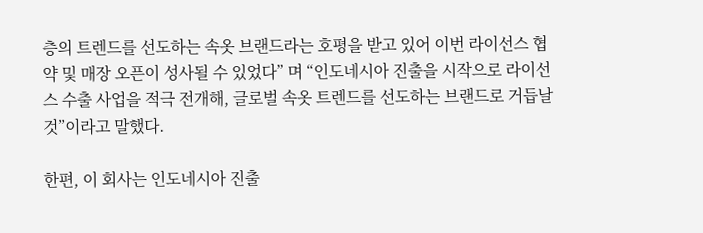층의 트렌드를 선도하는 속옷 브랜드라는 호평을 받고 있어 이번 라이선스 협약 및 매장 오픈이 성사될 수 있었다” 며 “인도네시아 진출을 시작으로 라이선스 수출 사업을 적극 전개해, 글로벌 속옷 트렌드를 선도하는 브랜드로 거듭날 것”이라고 말했다.

한편, 이 회사는 인도네시아 진출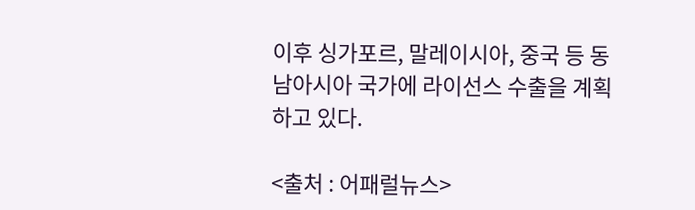이후 싱가포르, 말레이시아, 중국 등 동남아시아 국가에 라이선스 수출을 계획하고 있다.

<출처 : 어패럴뉴스>